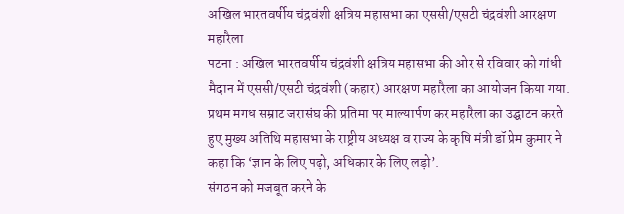अखिल भारतवर्षीय चंद्रवंशी क्षत्रिय महासभा का एससी/एसटी चंद्रवंशी आरक्षण महारैला
पटना : अखिल भारतवर्षीय चंद्रवंशी क्षत्रिय महासभा की ओर से रविवार को गांधी मैदान में एससी/एसटी चंद्रवंशी (कहार) आरक्षण महारैला का आयोजन किया गया.
प्रथम मगध सम्राट जरासंघ की प्रतिमा पर माल्यार्पण कर महारैला का उद्घाटन करते हुए मुख्य अतिथि महासभा के राष्ट्रीय अध्यक्ष व राज्य के कृषि मंत्री डॉ प्रेम कुमार ने कहा कि ‘ज्ञान के लिए पढ़ो, अधिकार के लिए लड़ो’.
संगठन को मजबूत करने के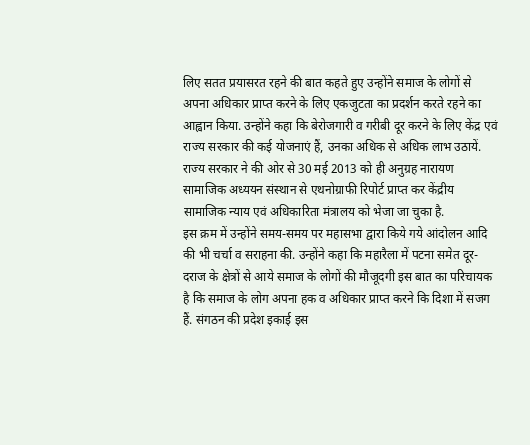लिए सतत प्रयासरत रहने की बात कहते हुए उन्होंने समाज के लोगों से अपना अधिकार प्राप्त करने के लिए एकजुटता का प्रदर्शन करते रहने का आह्वान किया. उन्होंने कहा कि बेरोजगारी व गरीबी दूर करने के लिए केंद्र एवं राज्य सरकार की कई योजनाएं हैं, उनका अधिक से अधिक लाभ उठायें. राज्य सरकार ने की ओर से 30 मई 2013 को ही अनुग्रह नारायण सामाजिक अध्ययन संस्थान से एथनोग्राफी रिपोर्ट प्राप्त कर केंद्रीय सामाजिक न्याय एवं अधिकारिता मंत्रालय को भेजा जा चुका है.
इस क्रम में उन्होंने समय-समय पर महासभा द्वारा किये गये आंदोलन आदि की भी चर्चा व सराहना की. उन्होंने कहा कि महारैला में पटना समेत दूर-दराज के क्षेत्रों से आये समाज के लोगों की मौजूदगी इस बात का परिचायक है कि समाज के लोग अपना हक व अधिकार प्राप्त करने कि दिशा में सजग हैं. संगठन की प्रदेश इकाई इस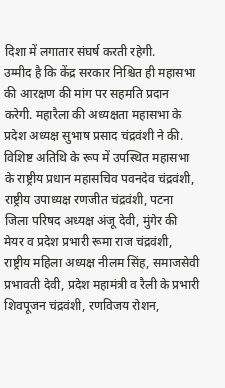दिशा में लगातार संघर्ष करती रहेगी.
उम्मीद है कि केंद्र सरकार निश्चित ही महासभा की आरक्षण की मांग पर सहमति प्रदान करेगी. महारैला की अध्यक्षता महासभा के प्रदेश अध्यक्ष सुभाष प्रसाद चंद्रवंशी ने की.
विशिष्ट अतिथि के रूप में उपस्थित महासभा के राष्ट्रीय प्रधान महासचिव पवनदेव चंद्रवंशी, राष्ट्रीय उपाध्यक्ष रणजीत चंद्रवंशी, पटना जिला परिषद अध्यक्ष अंजू देवी, मुंगेर की मेयर व प्रदेश प्रभारी रूमा राज चंद्रवंशी, राष्ट्रीय महिला अध्यक्ष नीलम सिंह, समाजसेवी प्रभावती देवी, प्रदेश महामंत्री व रैली के प्रभारी शिवपूजन चंद्रवंशी, रणविजय रोशन,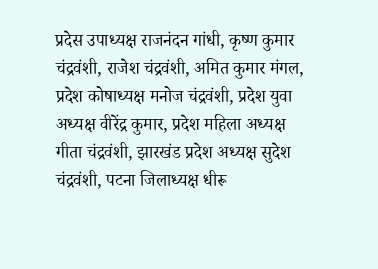प्रदेस उपाध्यक्ष राजनंदन गांधी, कृष्ण कुमार चंद्रवंशी, राजेश चंद्रवंशी, अमित कुमार मंगल, प्रदेश कोषाध्यक्ष मनोज चंद्रवंशी, प्रदेश युवा अध्यक्ष वीरेंद्र कुमार, प्रदेश महिला अध्यक्ष गीता चंद्रवंशी, झारखंड प्रदेश अध्यक्ष सुदेश चंद्रवंशी, पटना जिलाध्यक्ष धीरू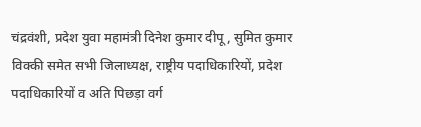चंद्रवंशी, प्रदेश युवा महामंत्री दिनेश कुमार दीपू, सुमित कुमार विक्की समेत सभी जिलाध्यक्ष, राष्ट्रीय पदाधिकारियों, प्रदेश पदाधिकारियों व अति पिछड़ा वर्ग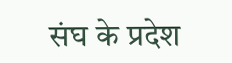संघ के प्रदेश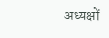अध्यक्षों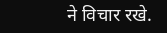ने विचार रखे.